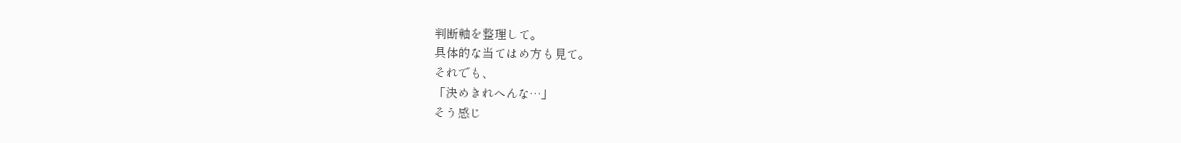判断軸を整理して。
具体的な当てはめ方も見て。
それでも、
「決めきれへんな…」
そう感じ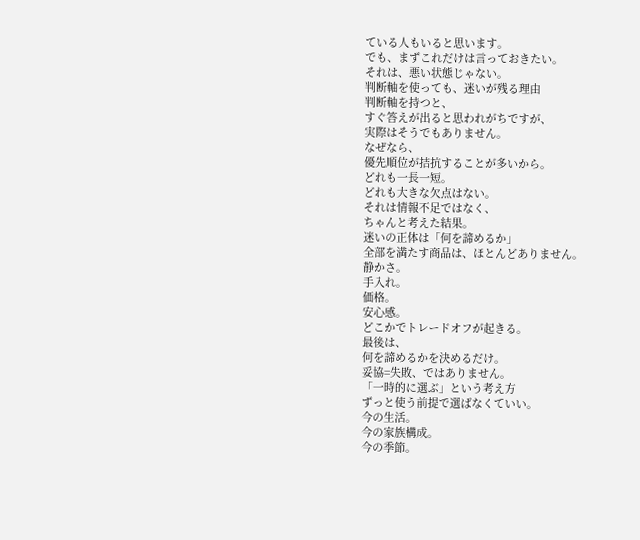ている人もいると思います。
でも、まずこれだけは言っておきたい。
それは、悪い状態じゃない。
判断軸を使っても、迷いが残る理由
判断軸を持つと、
すぐ答えが出ると思われがちですが、
実際はそうでもありません。
なぜなら、
優先順位が拮抗することが多いから。
どれも一長一短。
どれも大きな欠点はない。
それは情報不足ではなく、
ちゃんと考えた結果。
迷いの正体は「何を諦めるか」
全部を満たす商品は、ほとんどありません。
静かさ。
手入れ。
価格。
安心感。
どこかでトレードオフが起きる。
最後は、
何を諦めるかを決めるだけ。
妥協=失敗、ではありません。
「一時的に選ぶ」という考え方
ずっと使う前提で選ばなくていい。
今の生活。
今の家族構成。
今の季節。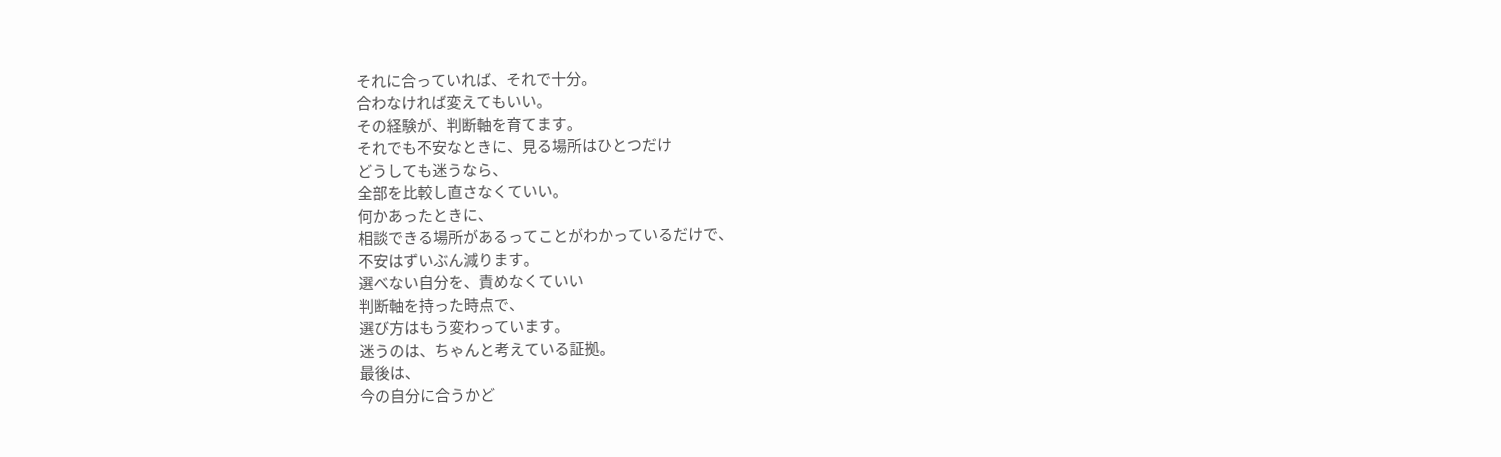それに合っていれば、それで十分。
合わなければ変えてもいい。
その経験が、判断軸を育てます。
それでも不安なときに、見る場所はひとつだけ
どうしても迷うなら、
全部を比較し直さなくていい。
何かあったときに、
相談できる場所があるってことがわかっているだけで、
不安はずいぶん減ります。
選べない自分を、責めなくていい
判断軸を持った時点で、
選び方はもう変わっています。
迷うのは、ちゃんと考えている証拠。
最後は、
今の自分に合うかど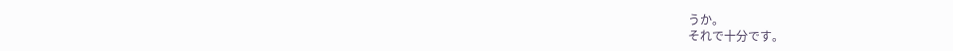うか。
それで十分です。